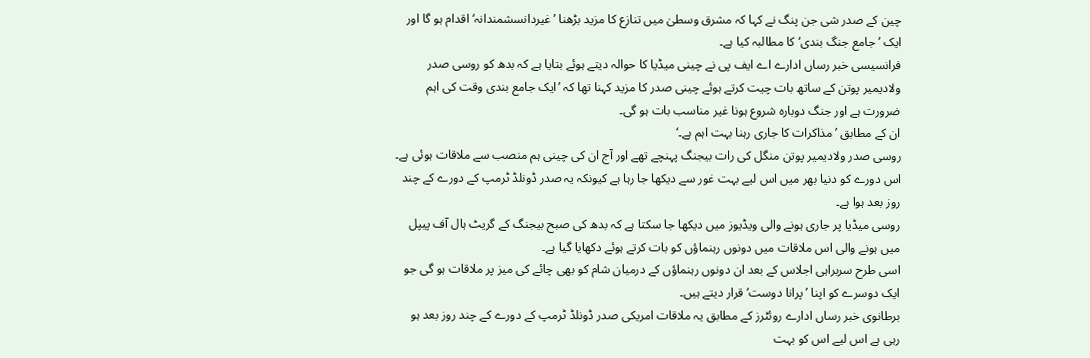چین کے صدر شی جن پنگ نے کہا کہ مشرق وسطیٰ میں تنازع کا مزید بڑھنا ’غیردانسشمندانہ‘ اقدام ہو گا اور ایک ’جامع جنگ بندی‘ کا مطالبہ کیا ہے۔
فرانسیسی خبر رساں ادارے اے ایف پی نے چینی میڈیا کا حوالہ دیتے ہوئے بتایا ہے کہ بدھ کو روسی صدر ولادیمیر پوتن کے ساتھ بات چیت کرتے ہوئے چینی صدر کا مزید کہنا تھا کہ ’ایک جامع بندی وقت کی اہم ضرورت ہے اور جنگ دوبارہ شروع ہونا غیر مناسب بات ہو گی۔
ان کے مطابق ’مذاکرات کا جاری رہنا بہت اہم ہے۔‘
روسی صدر ولادیمیر پوتن منگل کی رات بیجنگ پہنچے تھے اور آج ان کی چینی ہم منصب سے ملاقات ہوئی ہے۔ اس دورے کو دنیا بھر میں اس لیے بہت غور سے دیکھا جا رہا ہے کیونکہ یہ صدر ڈونلڈ ٹرمپ کے دورے کے چند روز بعد ہوا ہے۔
روسی میڈیا پر جاری ہونے والی ویڈیوز میں دیکھا جا سکتا ہے کہ بدھ کی صبح بیجنگ کے گریٹ ہال آف پیپل میں ہونے والی اس ملاقات میں دونوں رہنماؤں کو بات کرتے ہوئے دکھایا گیا ہے۔
اسی طرح سربراہی اجلاس کے بعد ان دونوں رہنماؤں کے درمیان شام کو بھی چائے کی میز پر ملاقات ہو گی جو ایک دوسرے کو اپنا ’پرانا دوست‘ قرار دیتے ہیں۔
برطانوی خبر رساں ادارے روئٹرز کے مطابق یہ ملاقات امریکی صدر ڈونلڈ ٹرمپ کے دورے کے چند روز بعد ہو رہی ہے اس لیے اس کو بہت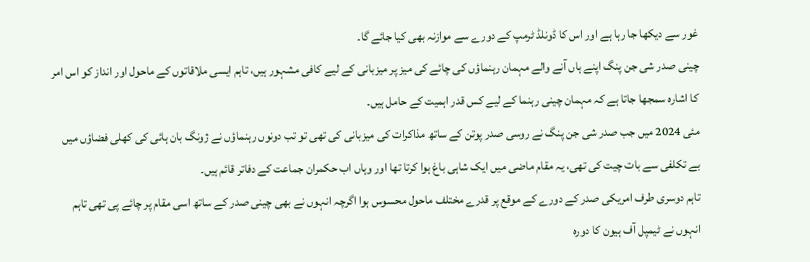غور سے دیکھا جا رہا ہے اور اس کا ڈونلڈ ٹرمپ کے دورے سے موازنہ بھی کیا جائے گا۔
چینی صدر شی جن پنگ اپنے ہاں آنے والے مہمان رہنماؤں کی چائے کی میز پر میزبانی کے لیے کافی مشہور ہیں، تاہم ایسی ملاقاتوں کے ماحول اور انداز کو اس امر کا اشارہ سمجھا جاتا ہے کہ مہمان چینی رہنما کے لیے کس قدر اہمیت کے حامل ہیں۔
مئی 2024 میں جب صدر شی جن پنگ نے روسی صدر پوتن کے ساتھ مذاکرات کی میزبانی کی تھی تو تب دونوں رہنماؤں نے ژونگ بان ہائی کی کھلی فضاؤں میں بے تکلفی سے بات چیت کی تھی، یہ مقام ماضی میں ایک شاہی باغ ہوا کرتا تھا اور وہاں اب حکمران جماعت کے دفاتر قائم ہیں۔
تاہم دوسری طرف امریکی صدر کے دورے کے موقع پر قدرے مختلف ماحول محسوس ہوا اگرچہ انہوں نے بھی چینی صدر کے ساتھ اسی مقام پر چائے پی تھی تاہم انہوں نے ٹیمپل آف ہیون کا دورہ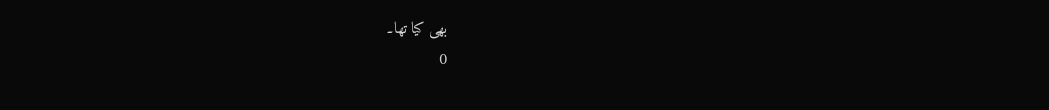بھی کیا تھا۔
0